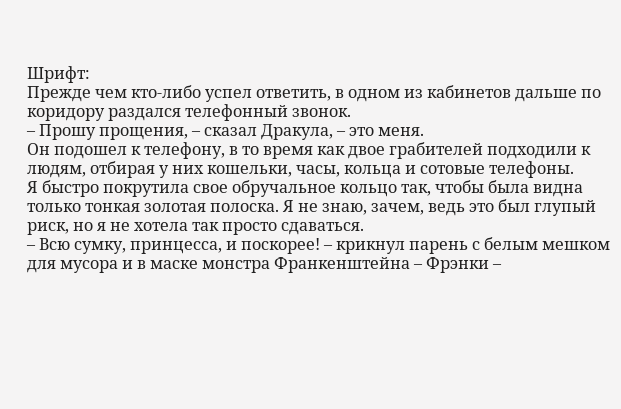Шрифт:
Прежде чем кто-либо успел ответить, в одном из кабинетов дальше по коридору раздался телефонный звонок.
– Прошу прощения, – сказал Дракула, – это меня.
Он подошел к телефону, в то время как двое грабителей подходили к людям, отбирая у них кошельки, часы, кольца и сотовые телефоны.
Я быстро покрутила свое обручальное кольцо так, чтобы была видна только тонкая золотая полоска. Я не знаю, зачем, ведь это был глупый риск, но я не хотела так просто сдаваться.
– Всю сумку, принцесса, и поскорее! – крикнул парень с белым мешком для мусора и в маске монстра Франкенштейна – Фрэнки –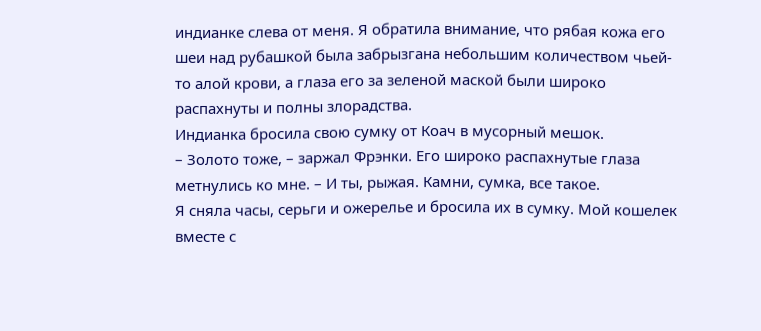индианке слева от меня. Я обратила внимание, что рябая кожа его шеи над рубашкой была забрызгана небольшим количеством чьей-то алой крови, а глаза его за зеленой маской были широко распахнуты и полны злорадства.
Индианка бросила свою сумку от Коач в мусорный мешок.
– Золото тоже, – заржал Фрэнки. Его широко распахнутые глаза метнулись ко мне. – И ты, рыжая. Камни, сумка, все такое.
Я сняла часы, серьги и ожерелье и бросила их в сумку. Мой кошелек вместе с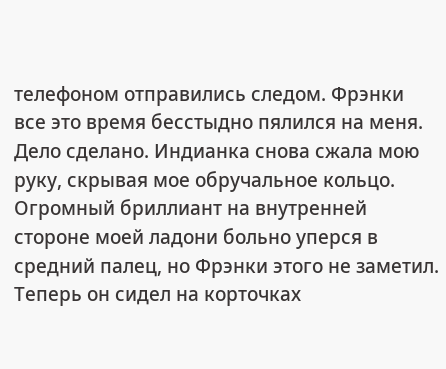телефоном отправились следом. Фрэнки все это время бесстыдно пялился на меня.
Дело сделано. Индианка снова сжала мою руку, скрывая мое обручальное кольцо. Огромный бриллиант на внутренней стороне моей ладони больно уперся в средний палец, но Фрэнки этого не заметил. Теперь он сидел на корточках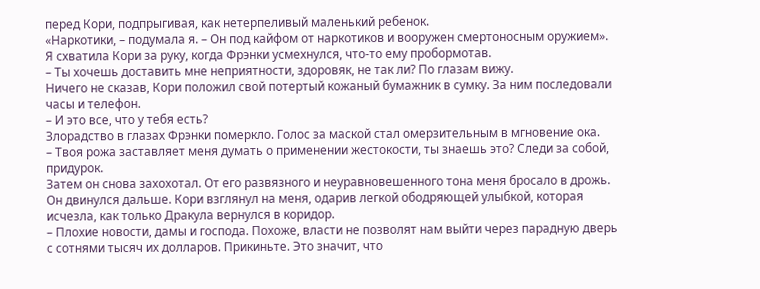перед Кори, подпрыгивая, как нетерпеливый маленький ребенок.
«Наркотики, – подумала я. – Он под кайфом от наркотиков и вооружен смертоносным оружием».
Я схватила Кори за руку, когда Фрэнки усмехнулся, что-то ему пробормотав.
– Ты хочешь доставить мне неприятности, здоровяк, не так ли? По глазам вижу.
Ничего не сказав, Кори положил свой потертый кожаный бумажник в сумку. За ним последовали часы и телефон.
– И это все, что у тебя есть?
Злорадство в глазах Фрэнки померкло. Голос за маской стал омерзительным в мгновение ока.
– Твоя рожа заставляет меня думать о применении жестокости, ты знаешь это? Следи за собой, придурок.
Затем он снова захохотал. От его развязного и неуравновешенного тона меня бросало в дрожь. Он двинулся дальше. Кори взглянул на меня, одарив легкой ободряющей улыбкой, которая исчезла, как только Дракула вернулся в коридор.
– Плохие новости, дамы и господа. Похоже, власти не позволят нам выйти через парадную дверь с сотнями тысяч их долларов. Прикиньте. Это значит, что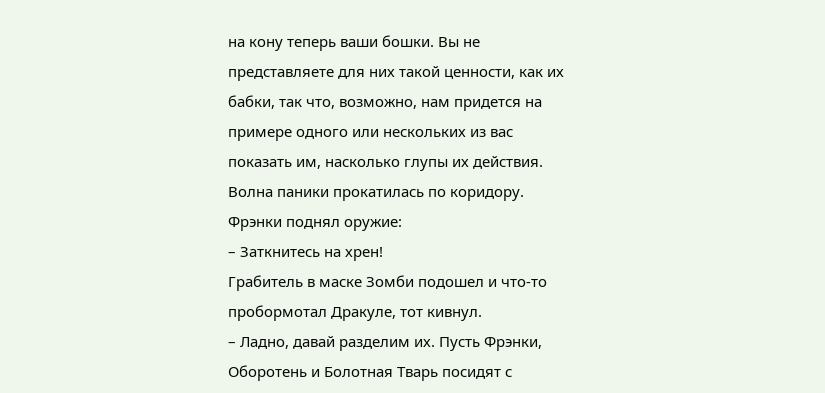на кону теперь ваши бошки. Вы не представляете для них такой ценности, как их бабки, так что, возможно, нам придется на примере одного или нескольких из вас показать им, насколько глупы их действия.
Волна паники прокатилась по коридору. Фрэнки поднял оружие:
– Заткнитесь на хрен!
Грабитель в маске Зомби подошел и что-то пробормотал Дракуле, тот кивнул.
– Ладно, давай разделим их. Пусть Фрэнки, Оборотень и Болотная Тварь посидят с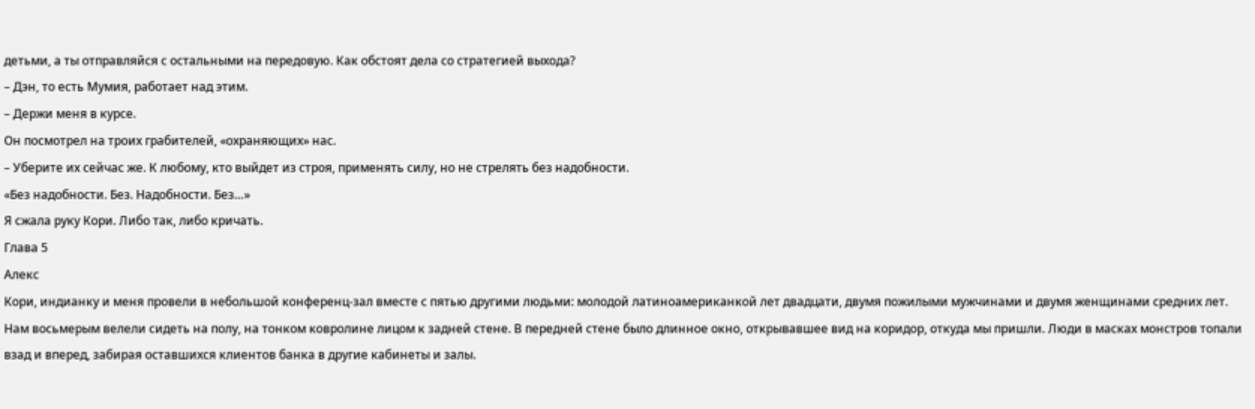детьми, а ты отправляйся с остальными на передовую. Как обстоят дела со стратегией выхода?
– Дэн, то есть Мумия, работает над этим.
– Держи меня в курсе.
Он посмотрел на троих грабителей, «охраняющих» нас.
– Уберите их сейчас же. К любому, кто выйдет из строя, применять силу, но не стрелять без надобности.
«Без надобности. Без. Надобности. Без…»
Я сжала руку Кори. Либо так, либо кричать.
Глава 5
Алекс
Кори, индианку и меня провели в небольшой конференц-зал вместе с пятью другими людьми: молодой латиноамериканкой лет двадцати, двумя пожилыми мужчинами и двумя женщинами средних лет. Нам восьмерым велели сидеть на полу, на тонком ковролине лицом к задней стене. В передней стене было длинное окно, открывавшее вид на коридор, откуда мы пришли. Люди в масках монстров топали взад и вперед, забирая оставшихся клиентов банка в другие кабинеты и залы.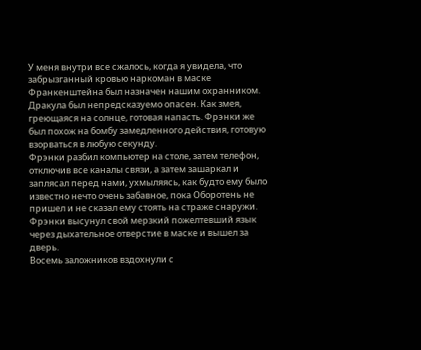У меня внутри все сжалось, когда я увидела, что забрызганный кровью наркоман в маске Франкенштейна был назначен нашим охранником. Дракула был непредсказуемо опасен. Как змея, греющаяся на солнце, готовая напасть. Фрэнки же был похож на бомбу замедленного действия, готовую взорваться в любую секунду.
Фрэнки разбил компьютер на столе, затем телефон, отключив все каналы связи, а затем зашаркал и заплясал перед нами, ухмыляясь, как будто ему было известно нечто очень забавное, пока Оборотень не пришел и не сказал ему стоять на страже снаружи.
Фрэнки высунул свой мерзкий пожелтевший язык через дыхательное отверстие в маске и вышел за дверь.
Восемь заложников вздохнули с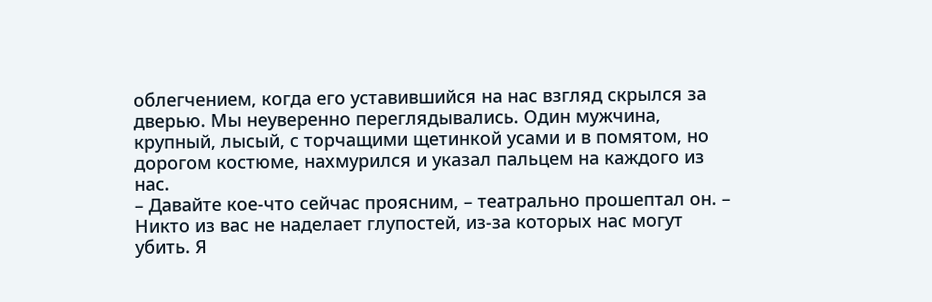облегчением, когда его уставившийся на нас взгляд скрылся за дверью. Мы неуверенно переглядывались. Один мужчина, крупный, лысый, с торчащими щетинкой усами и в помятом, но дорогом костюме, нахмурился и указал пальцем на каждого из нас.
– Давайте кое-что сейчас проясним, – театрально прошептал он. – Никто из вас не наделает глупостей, из-за которых нас могут убить. Я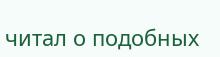читал о подобных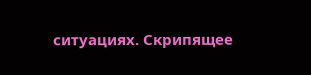ситуациях. Скрипящее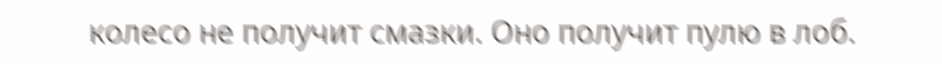колесо не получит смазки. Оно получит пулю в лоб.